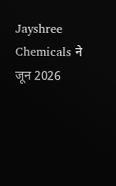Jayshree Chemicals ने जून 2026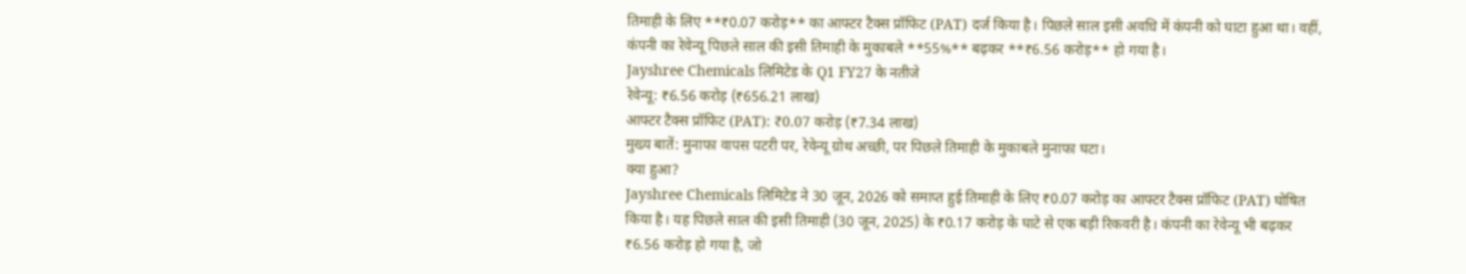तिमाही के लिए **₹0.07 करोड़** का आफ्टर टैक्स प्रॉफिट (PAT) दर्ज किया है। पिछले साल इसी अवधि में कंपनी को घाटा हुआ था। वहीं, कंपनी का रेवेन्यू पिछले साल की इसी तिमाही के मुकाबले **55%** बढ़कर **₹6.56 करोड़** हो गया है।
Jayshree Chemicals लिमिटेड के Q1 FY27 के नतीजे
रेवेन्यू: ₹6.56 करोड़ (₹656.21 लाख)
आफ्टर टैक्स प्रॉफिट (PAT): ₹0.07 करोड़ (₹7.34 लाख)
मुख्य बातें: मुनाफा वापस पटरी पर, रेवेन्यू ग्रोथ अच्छी, पर पिछले तिमाही के मुकाबले मुनाफा घटा।
क्या हुआ?
Jayshree Chemicals लिमिटेड ने 30 जून, 2026 को समाप्त हुई तिमाही के लिए ₹0.07 करोड़ का आफ्टर टैक्स प्रॉफिट (PAT) घोषित किया है। यह पिछले साल की इसी तिमाही (30 जून, 2025) के ₹0.17 करोड़ के घाटे से एक बड़ी रिकवरी है। कंपनी का रेवेन्यू भी बढ़कर ₹6.56 करोड़ हो गया है, जो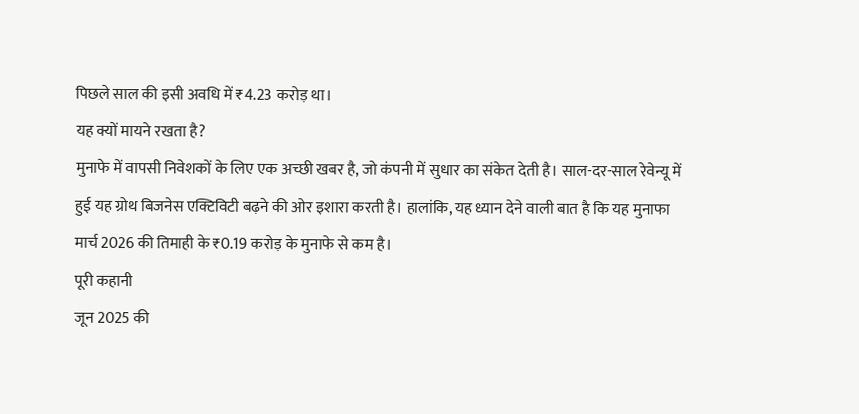पिछले साल की इसी अवधि में ₹4.23 करोड़ था।
यह क्यों मायने रखता है?
मुनाफे में वापसी निवेशकों के लिए एक अच्छी खबर है, जो कंपनी में सुधार का संकेत देती है। साल-दर-साल रेवेन्यू में हुई यह ग्रोथ बिजनेस एक्टिविटी बढ़ने की ओर इशारा करती है। हालांकि, यह ध्यान देने वाली बात है कि यह मुनाफा मार्च 2026 की तिमाही के ₹0.19 करोड़ के मुनाफे से कम है।
पूरी कहानी
जून 2025 की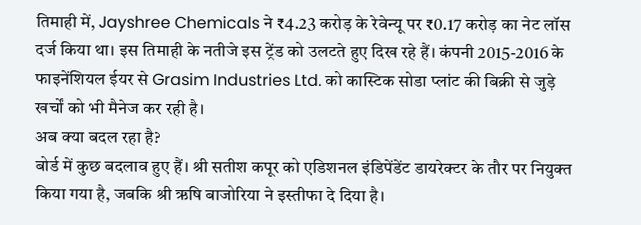तिमाही में, Jayshree Chemicals ने ₹4.23 करोड़ के रेवेन्यू पर ₹0.17 करोड़ का नेट लॉस दर्ज किया था। इस तिमाही के नतीजे इस ट्रेंड को उलटते हुए दिख रहे हैं। कंपनी 2015-2016 के फाइनेंशियल ईयर से Grasim Industries Ltd. को कास्टिक सोडा प्लांट की बिक्री से जुड़े खर्चों को भी मैनेज कर रही है।
अब क्या बदल रहा है?
बोर्ड में कुछ बदलाव हुए हैं। श्री सतीश कपूर को एडिशनल इंडिपेंडेंट डायरेक्टर के तौर पर नियुक्त किया गया है, जबकि श्री ऋषि बाजोरिया ने इस्तीफा दे दिया है।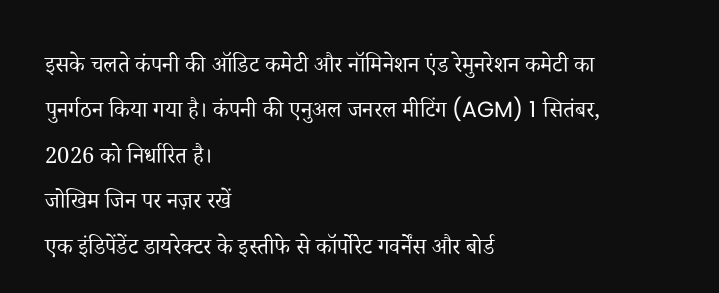इसके चलते कंपनी की ऑडिट कमेटी और नॉमिनेशन एंड रेमुनरेशन कमेटी का पुनर्गठन किया गया है। कंपनी की एनुअल जनरल मीटिंग (AGM) 1 सितंबर, 2026 को निर्धारित है।
जोखिम जिन पर नज़र रखें
एक इंडिपेंडेंट डायरेक्टर के इस्तीफे से कॉर्पोरेट गवर्नेंस और बोर्ड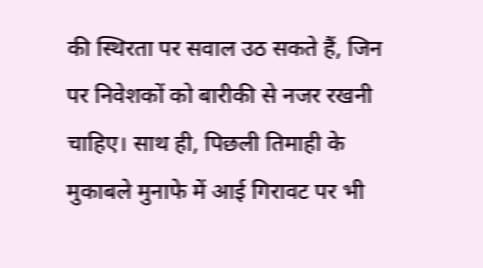की स्थिरता पर सवाल उठ सकते हैं, जिन पर निवेशकों को बारीकी से नजर रखनी चाहिए। साथ ही, पिछली तिमाही के मुकाबले मुनाफे में आई गिरावट पर भी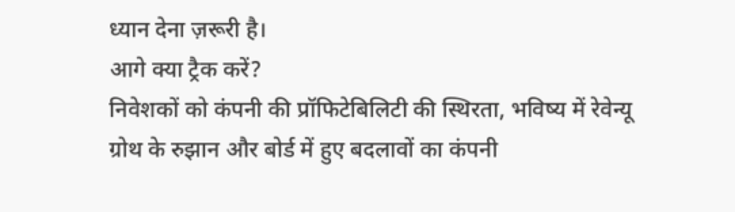ध्यान देना ज़रूरी है।
आगे क्या ट्रैक करें?
निवेशकों को कंपनी की प्रॉफिटेबिलिटी की स्थिरता, भविष्य में रेवेन्यू ग्रोथ के रुझान और बोर्ड में हुए बदलावों का कंपनी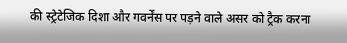की स्ट्रेटेजिक दिशा और गवर्नेंस पर पड़ने वाले असर को ट्रैक करना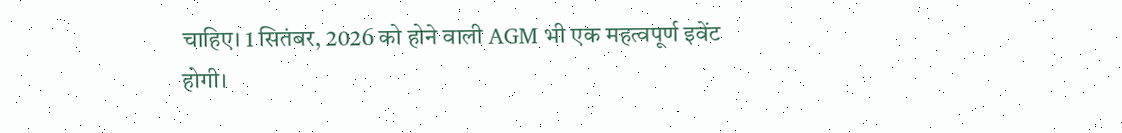चाहिए। 1 सितंबर, 2026 को होने वाली AGM भी एक महत्वपूर्ण इवेंट होगी।